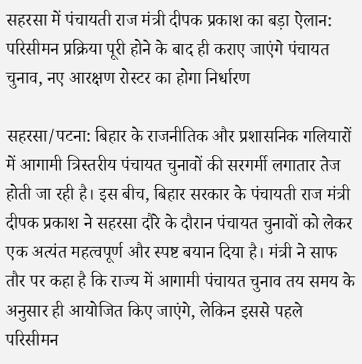सहरसा में पंचायती राज मंत्री दीपक प्रकाश का बड़ा ऐलान: परिसीमन प्रक्रिया पूरी होने के बाद ही कराए जाएंगे पंचायत चुनाव, नए आरक्षण रोस्टर का होगा निर्धारण

सहरसा/पटना: बिहार के राजनीतिक और प्रशासनिक गलियारों में आगामी त्रिस्तरीय पंचायत चुनावों की सरगर्मी लगातार तेज होती जा रही है। इस बीच, बिहार सरकार के पंचायती राज मंत्री दीपक प्रकाश ने सहरसा दौरे के दौरान पंचायत चुनावों को लेकर एक अत्यंत महत्वपूर्ण और स्पष्ट बयान दिया है। मंत्री ने साफ तौर पर कहा है कि राज्य में आगामी पंचायत चुनाव तय समय के अनुसार ही आयोजित किए जाएंगे, लेकिन इससे पहले परिसीमन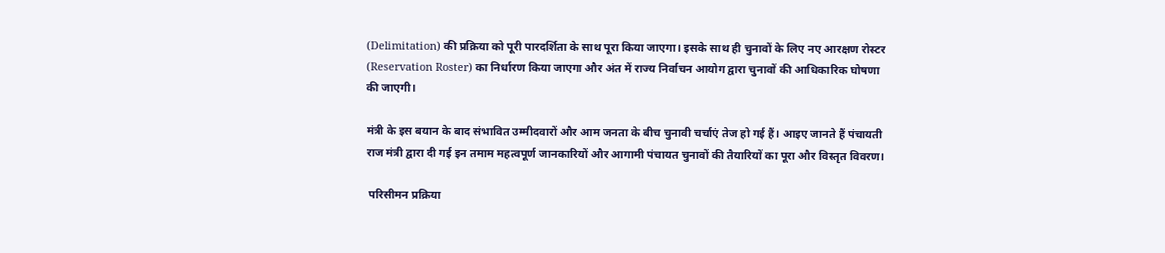(Delimitation) की प्रक्रिया को पूरी पारदर्शिता के साथ पूरा किया जाएगा। इसके साथ ही चुनावों के लिए नए आरक्षण रोस्टर (Reservation Roster) का निर्धारण किया जाएगा और अंत में राज्य निर्वाचन आयोग द्वारा चुनावों की आधिकारिक घोषणा की जाएगी।

मंत्री के इस बयान के बाद संभावित उम्मीदवारों और आम जनता के बीच चुनावी चर्चाएं तेज हो गई हैं। आइए जानते हैं पंचायती राज मंत्री द्वारा दी गई इन तमाम महत्वपूर्ण जानकारियों और आगामी पंचायत चुनावों की तैयारियों का पूरा और विस्तृत विवरण।

 परिसीमन प्रक्रिया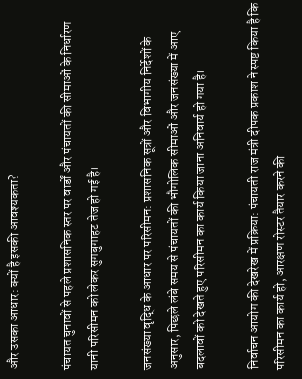और उसका आधार: क्यों है इसकी आवश्यकता?

पंचायत चुनावों से पहले प्रशासनिक स्तर पर वार्डों और पंचायतों की सीमाओं के निर्धारण यानी परिसीमन को लेकर सुगबुगाहट तेज हो गई है।

जनसंख्या वृद्धि के आधार पर परिसीमन: प्रशासनिक सूत्रों और विभागीय निर्देशों के अनुसार, पिछले लंबे समय से पंचायतों की भौगोलिक सीमाओं और जनसंख्या में आए बदलावों को देखते हुए परिसीमन का कार्य किया जाना अनिवार्य हो गया है।

निर्वाचन आयोग की देखरेख में प्रक्रिया: पंचायती राज मंत्री दीपक प्रकाश ने स्पष्ट किया है कि परिसीमन का कार्य हो, आरक्षण रोस्टर तैयार करने की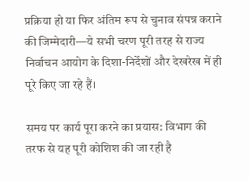प्रक्रिया हो या फिर अंतिम रूप से चुनाव संपन्न कराने की जिम्मेदारी—ये सभी चरण पूरी तरह से राज्य निर्वाचन आयोग के दिशा-निर्देशों और देखरेख में ही पूरे किए जा रहे हैं।

समय पर कार्य पूरा करने का प्रयास: विभाग की तरफ से यह पूरी कोशिश की जा रही है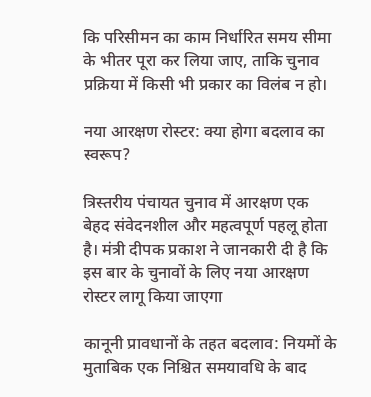कि परिसीमन का काम निर्धारित समय सीमा के भीतर पूरा कर लिया जाए, ताकि चुनाव प्रक्रिया में किसी भी प्रकार का विलंब न हो।

नया आरक्षण रोस्टर: क्या होगा बदलाव का स्वरूप?

त्रिस्तरीय पंचायत चुनाव में आरक्षण एक बेहद संवेदनशील और महत्वपूर्ण पहलू होता है। मंत्री दीपक प्रकाश ने जानकारी दी है कि इस बार के चुनावों के लिए नया आरक्षण रोस्टर लागू किया जाएगा

कानूनी प्रावधानों के तहत बदलाव: नियमों के मुताबिक एक निश्चित समयावधि के बाद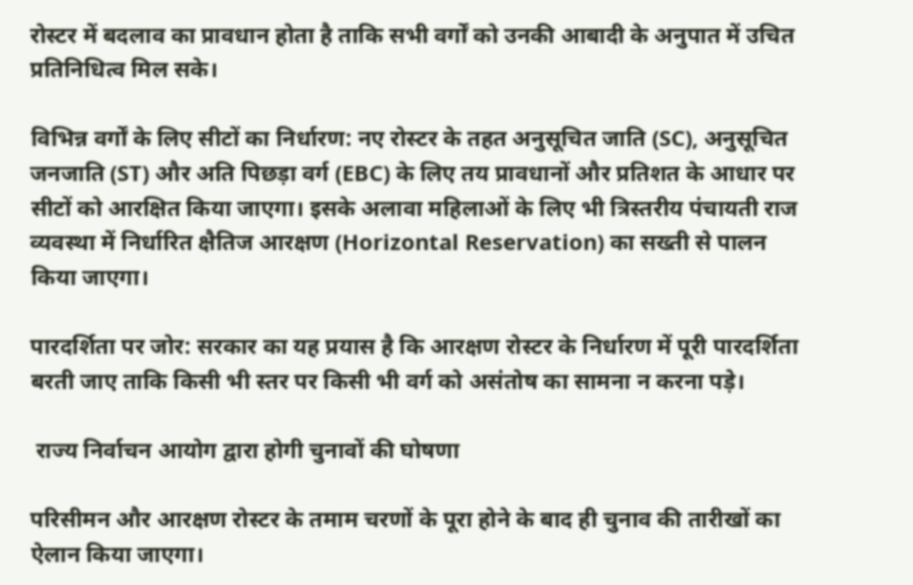रोस्टर में बदलाव का प्रावधान होता है ताकि सभी वर्गों को उनकी आबादी के अनुपात में उचित प्रतिनिधित्व मिल सके।

विभिन्न वर्गों के लिए सीटों का निर्धारण: नए रोस्टर के तहत अनुसूचित जाति (SC), अनुसूचित जनजाति (ST) और अति पिछड़ा वर्ग (EBC) के लिए तय प्रावधानों और प्रतिशत के आधार पर सीटों को आरक्षित किया जाएगा। इसके अलावा महिलाओं के लिए भी त्रिस्तरीय पंचायती राज व्यवस्था में निर्धारित क्षैतिज आरक्षण (Horizontal Reservation) का सख्ती से पालन किया जाएगा।

पारदर्शिता पर जोर: सरकार का यह प्रयास है कि आरक्षण रोस्टर के निर्धारण में पूरी पारदर्शिता बरती जाए ताकि किसी भी स्तर पर किसी भी वर्ग को असंतोष का सामना न करना पड़े।

 राज्य निर्वाचन आयोग द्वारा होगी चुनावों की घोषणा

परिसीमन और आरक्षण रोस्टर के तमाम चरणों के पूरा होने के बाद ही चुनाव की तारीखों का ऐलान किया जाएगा।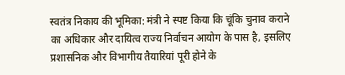स्वतंत्र निकाय की भूमिका: मंत्री ने स्पष्ट किया कि चूंकि चुनाव कराने का अधिकार और दायित्व राज्य निर्वाचन आयोग के पास है, इसलिए प्रशासनिक और विभागीय तैयारियां पूरी होने के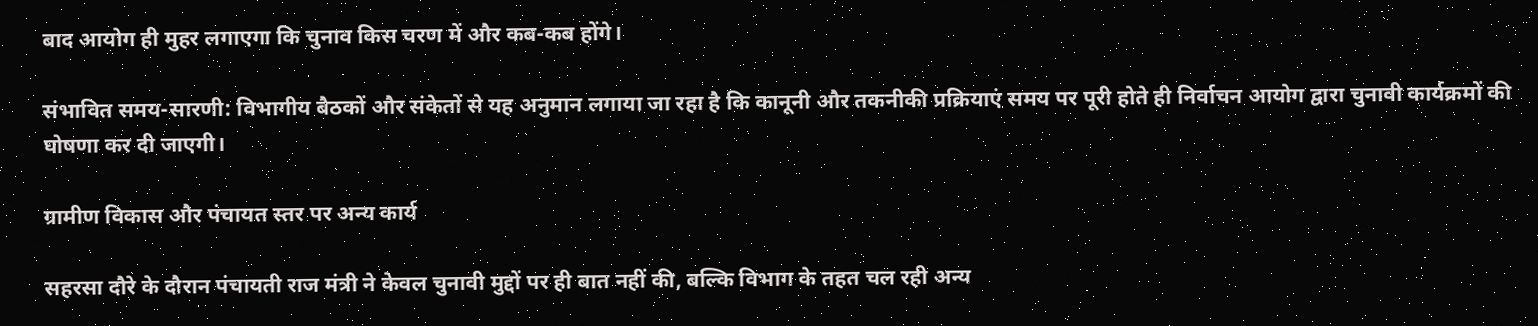बाद आयोग ही मुहर लगाएगा कि चुनाव किस चरण में और कब-कब होंगे।

संभावित समय-सारणी: विभागीय बैठकों और संकेतों से यह अनुमान लगाया जा रहा है कि कानूनी और तकनीकी प्रक्रियाएं समय पर पूरी होते ही निर्वाचन आयोग द्वारा चुनावी कार्यक्रमों की घोषणा कर दी जाएगी।

ग्रामीण विकास और पंचायत स्तर पर अन्य कार्य

सहरसा दौरे के दौरान पंचायती राज मंत्री ने केवल चुनावी मुद्दों पर ही बात नहीं की, बल्कि विभाग के तहत चल रही अन्य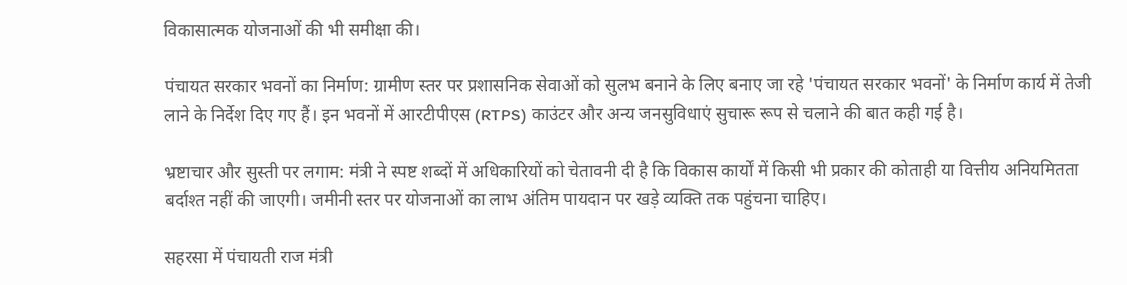विकासात्मक योजनाओं की भी समीक्षा की।

पंचायत सरकार भवनों का निर्माण: ग्रामीण स्तर पर प्रशासनिक सेवाओं को सुलभ बनाने के लिए बनाए जा रहे 'पंचायत सरकार भवनों' के निर्माण कार्य में तेजी लाने के निर्देश दिए गए हैं। इन भवनों में आरटीपीएस (RTPS) काउंटर और अन्य जनसुविधाएं सुचारू रूप से चलाने की बात कही गई है।

भ्रष्टाचार और सुस्ती पर लगाम: मंत्री ने स्पष्ट शब्दों में अधिकारियों को चेतावनी दी है कि विकास कार्यों में किसी भी प्रकार की कोताही या वित्तीय अनियमितता बर्दाश्त नहीं की जाएगी। जमीनी स्तर पर योजनाओं का लाभ अंतिम पायदान पर खड़े व्यक्ति तक पहुंचना चाहिए।

सहरसा में पंचायती राज मंत्री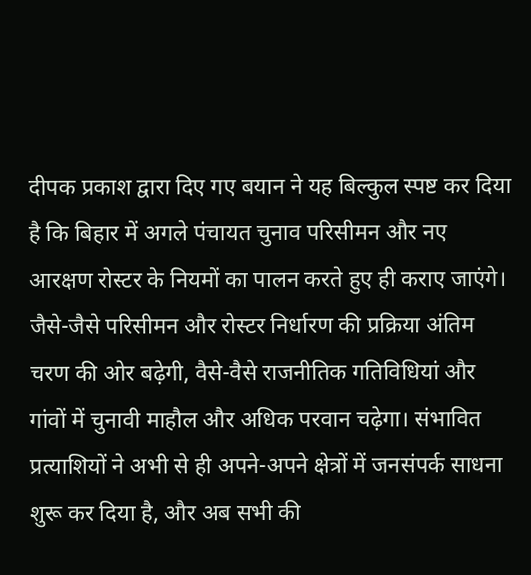दीपक प्रकाश द्वारा दिए गए बयान ने यह बिल्कुल स्पष्ट कर दिया है कि बिहार में अगले पंचायत चुनाव परिसीमन और नए आरक्षण रोस्टर के नियमों का पालन करते हुए ही कराए जाएंगे। जैसे-जैसे परिसीमन और रोस्टर निर्धारण की प्रक्रिया अंतिम चरण की ओर बढ़ेगी, वैसे-वैसे राजनीतिक गतिविधियां और गांवों में चुनावी माहौल और अधिक परवान चढ़ेगा। संभावित प्रत्याशियों ने अभी से ही अपने-अपने क्षेत्रों में जनसंपर्क साधना शुरू कर दिया है, और अब सभी की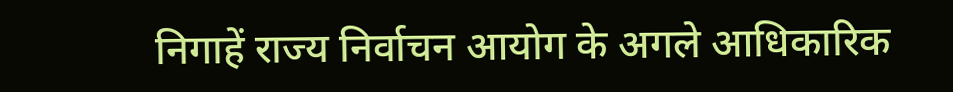निगाहें राज्य निर्वाचन आयोग के अगले आधिकारिक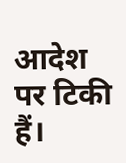आदेश पर टिकी हैं।